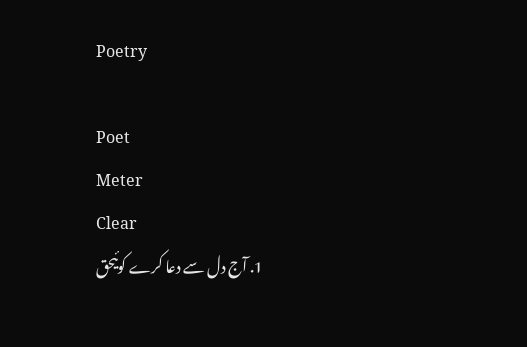Poetry

Poet
Meter
Clear
  1. آج دل سے دعا کرے کوئیحق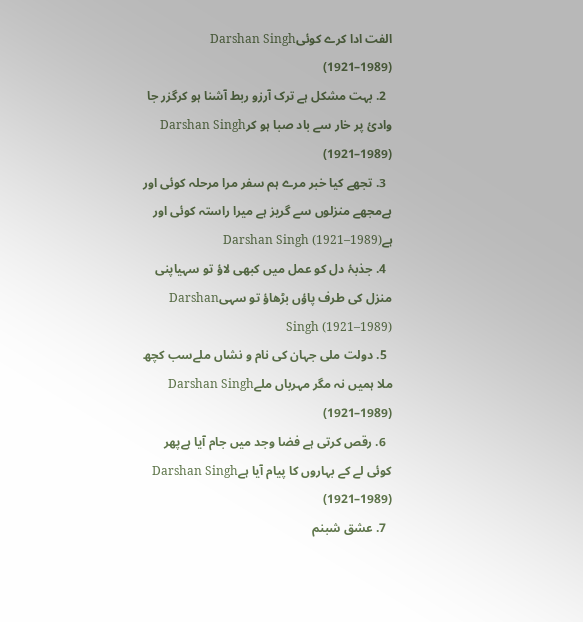الفت ادا کرے کوئیDarshan Singh (1921–1989)
  2. بہت مشکل ہے ترک آرزو ربط آشنا ہو کرگزر جا وادیٔ پر خار سے باد صبا ہو کرDarshan Singh (1921–1989)
  3. تجھے کیا خبر مرے ہم سفر مرا مرحلہ کوئی اور ہےمجھے منزلوں سے گریز ہے میرا راستہ کوئی اور ہےDarshan Singh (1921–1989)
  4. جذبۂ دل کو عمل میں کبھی لاؤ تو سہیاپنی منزل کی طرف پاؤں بڑھاؤ تو سہیDarshan Singh (1921–1989)
  5. دولت ملی جہان کی نام و نشاں ملےسب کچھ ملا ہمیں نہ مگر مہرباں ملےDarshan Singh (1921–1989)
  6. رقص کرتی ہے فضا وجد میں جام آیا ہےپھر کوئی لے کے بہاروں کا پیام آیا ہےDarshan Singh (1921–1989)
  7. عشق شبنم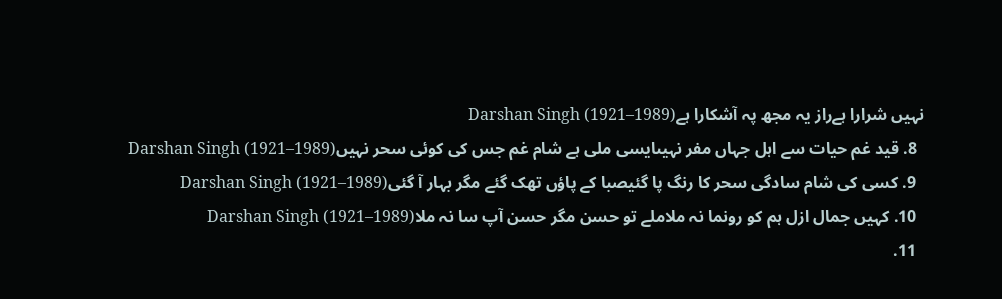نہیں شرارا ہےراز یہ مجھ پہ آشکارا ہےDarshan Singh (1921–1989)
  8. قید غم حیات سے اہل جہاں مفر نہیںایسی ملی ہے شام غم جس کی کوئی سحر نہیںDarshan Singh (1921–1989)
  9. کسی کی شام سادگی سحر کا رنگ پا گئیصبا کے پاؤں تھک گئے مگر بہار آ گئیDarshan Singh (1921–1989)
  10. کہیں جمال ازل ہم کو رونما نہ ملاملے تو حسن مگر حسن آپ سا نہ ملاDarshan Singh (1921–1989)
  11.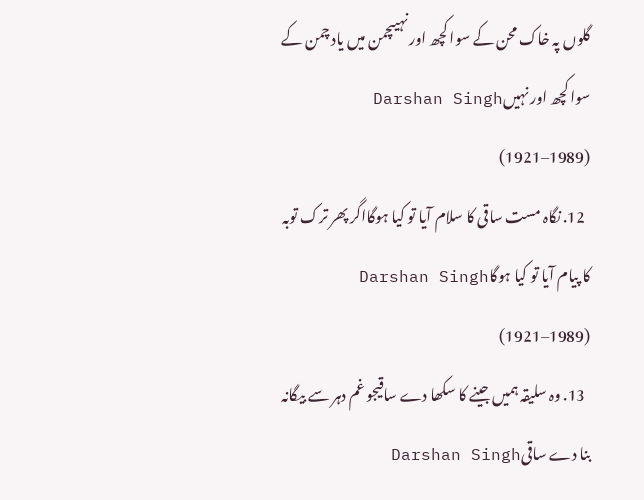گلوں پہ خاک محن کے سوا کچھ اور نہیںچمن میں یاد چمن کے سوا کچھ اور نہیںDarshan Singh (1921–1989)
  12. نگاہ مست ساقی کا سلام آیا تو کیا ہوگااگر پھر ترک توبہ کا پیام آیا تو کیا ہوگاDarshan Singh (1921–1989)
  13. وہ سلیقہ ہمیں جینے کا سکھا دے ساقیجو غم دہر سے بیگانہ بنا دے ساقیDarshan Singh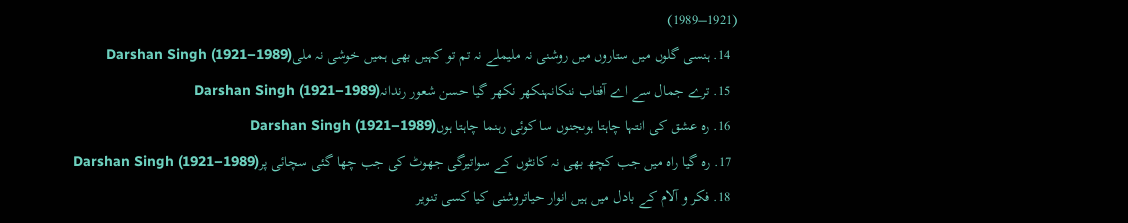(1921–1989)
  14. ہنسی گلوں میں ستاروں میں روشنی نہ ملیملے نہ تم تو کہیں بھی ہمیں خوشی نہ ملیDarshan Singh (1921–1989)
  15. ترے جمال سے اے آفتاب ننکانہنکھر نکھر گیا حسن شعور رندانہDarshan Singh (1921–1989)
  16. رہ عشق کی انتہا چاہتا ہوںجنوں سا کوئی رہنما چاہتا ہوںDarshan Singh (1921–1989)
  17. رہ گیا راہ میں جب کچھ بھی نہ کانٹوں کے سواتیرگی جھوٹ کی جب چھا گئی سچائی پرDarshan Singh (1921–1989)
  18. فکر و آلام کے بادل میں ہیں انوار حیاتروشنی کیا کسی تنویر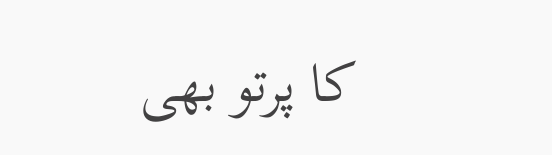کا پرتو بھی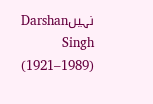نہیںDarshan Singh (1921–1989)